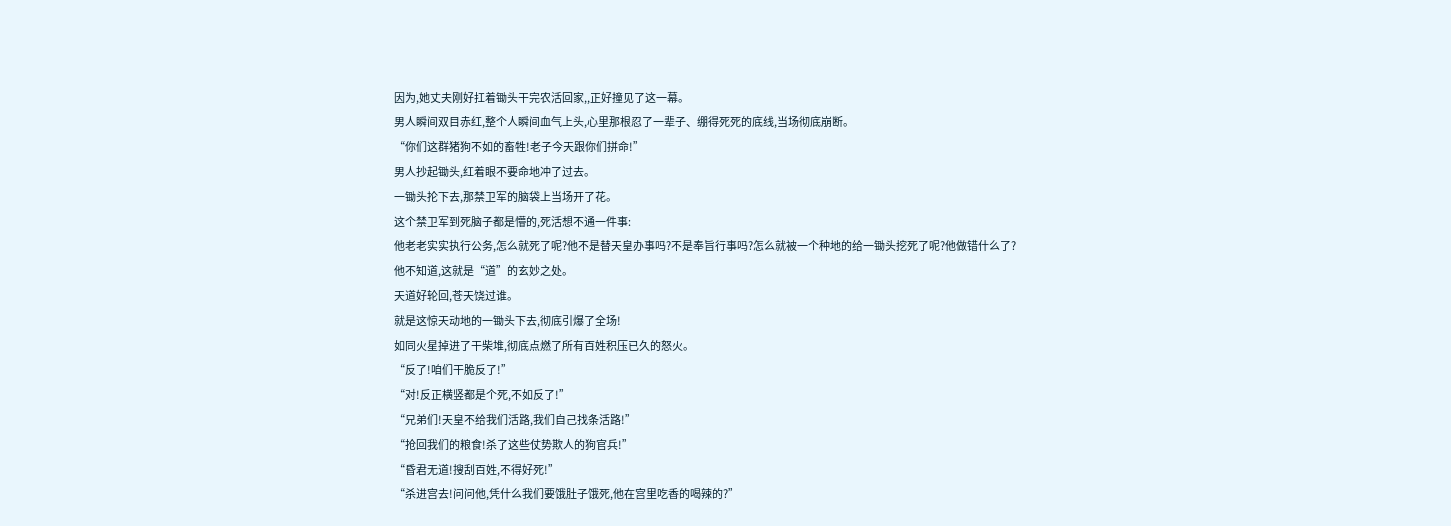因为,她丈夫刚好扛着锄头干完农活回家,,正好撞见了这一幕。
男人瞬间双目赤红,整个人瞬间血气上头,心里那根忍了一辈子、绷得死死的底线,当场彻底崩断。
“你们这群猪狗不如的畜牲!老子今天跟你们拼命!”
男人抄起锄头,红着眼不要命地冲了过去。
一锄头抡下去,那禁卫军的脑袋上当场开了花。
这个禁卫军到死脑子都是懵的,死活想不通一件事:
他老老实实执行公务,怎么就死了呢?他不是替天皇办事吗?不是奉旨行事吗?怎么就被一个种地的给一锄头挖死了呢?他做错什么了?
他不知道,这就是“道”的玄妙之处。
天道好轮回,苍天饶过谁。
就是这惊天动地的一锄头下去,彻底引爆了全场!
如同火星掉进了干柴堆,彻底点燃了所有百姓积压已久的怒火。
“反了!咱们干脆反了!”
“对!反正横竖都是个死,不如反了!”
“兄弟们!天皇不给我们活路,我们自己找条活路!”
“抢回我们的粮食!杀了这些仗势欺人的狗官兵!”
“昏君无道!搜刮百姓,不得好死!”
“杀进宫去!问问他,凭什么我们要饿肚子饿死,他在宫里吃香的喝辣的?”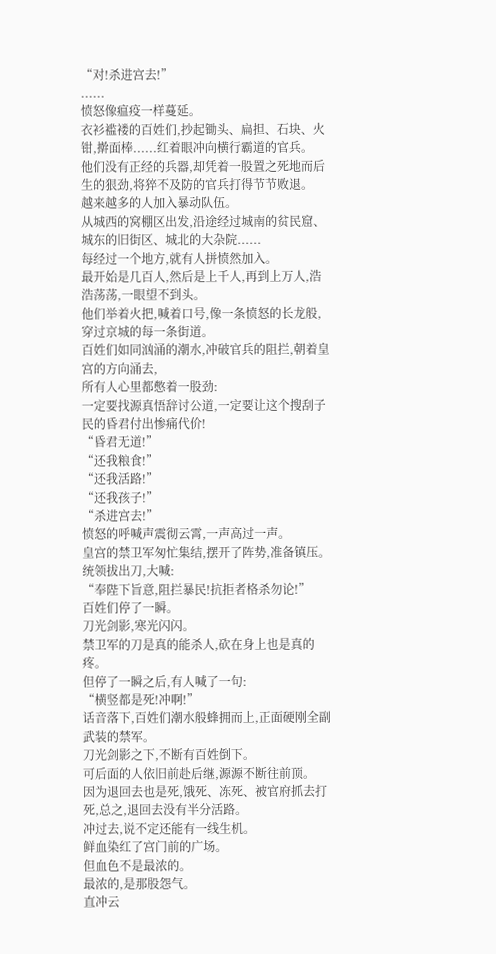“对!杀进宫去!”
......
愤怒像瘟疫一样蔓延。
衣衫褴褛的百姓们,抄起锄头、扁担、石块、火钳,擀面棒......红着眼冲向横行霸道的官兵。
他们没有正经的兵器,却凭着一股置之死地而后生的狠劲,将猝不及防的官兵打得节节败退。
越来越多的人加入暴动队伍。
从城西的窝棚区出发,沿途经过城南的贫民窟、城东的旧街区、城北的大杂院......
每经过一个地方,就有人拼愤然加入。
最开始是几百人,然后是上千人,再到上万人,浩浩荡荡,一眼望不到头。
他们举着火把,喊着口号,像一条愤怒的长龙般,穿过京城的每一条街道。
百姓们如同汹涌的潮水,冲破官兵的阻拦,朝着皇宫的方向涌去,
所有人心里都憋着一股劲:
一定要找源真悟辞讨公道,一定要让这个搜刮子民的昏君付出惨痛代价!
“昏君无道!”
“还我粮食!”
“还我活路!”
“还我孩子!”
“杀进宫去!”
愤怒的呼喊声震彻云霄,一声高过一声。
皇宫的禁卫军匆忙集结,摆开了阵势,准备镇压。
统领拔出刀,大喊:
“奉陛下旨意,阻拦暴民!抗拒者格杀勿论!”
百姓们停了一瞬。
刀光剑影,寒光闪闪。
禁卫军的刀是真的能杀人,砍在身上也是真的疼。
但停了一瞬之后,有人喊了一句:
“横竖都是死!冲啊!”
话音落下,百姓们潮水般蜂拥而上,正面硬刚全副武装的禁军。
刀光剑影之下,不断有百姓倒下。
可后面的人依旧前赴后继,源源不断往前顶。
因为退回去也是死,饿死、冻死、被官府抓去打死,总之,退回去没有半分活路。
冲过去,说不定还能有一线生机。
鲜血染红了宫门前的广场。
但血色不是最浓的。
最浓的,是那股怨气。
直冲云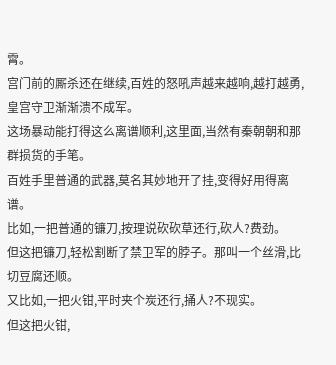霄。
宫门前的厮杀还在继续,百姓的怒吼声越来越响,越打越勇,皇宫守卫渐渐溃不成军。
这场暴动能打得这么离谱顺利,这里面,当然有秦朝朝和那群损货的手笔。
百姓手里普通的武器,莫名其妙地开了挂,变得好用得离谱。
比如,一把普通的镰刀,按理说砍砍草还行,砍人?费劲。
但这把镰刀,轻松割断了禁卫军的脖子。那叫一个丝滑,比切豆腐还顺。
又比如,一把火钳,平时夹个炭还行,捅人?不现实。
但这把火钳,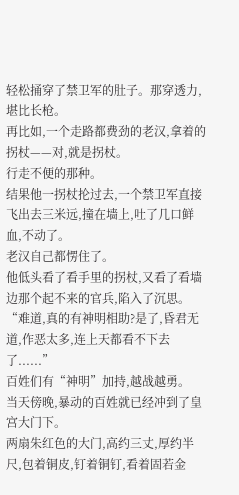轻松捅穿了禁卫军的肚子。那穿透力,堪比长枪。
再比如,一个走路都费劲的老汉,拿着的拐杖——对,就是拐杖。
行走不便的那种。
结果他一拐杖抡过去,一个禁卫军直接飞出去三米远,撞在墙上,吐了几口鲜血,不动了。
老汉自己都愣住了。
他低头看了看手里的拐杖,又看了看墙边那个起不来的官兵,陷入了沉思。
“难道,真的有神明相助?是了,昏君无道,作恶太多,连上天都看不下去了......”
百姓们有“神明”加持,越战越勇。
当天傍晚,暴动的百姓就已经冲到了皇宫大门下。
两扇朱红色的大门,高约三丈,厚约半尺,包着铜皮,钉着铜钉,看着固若金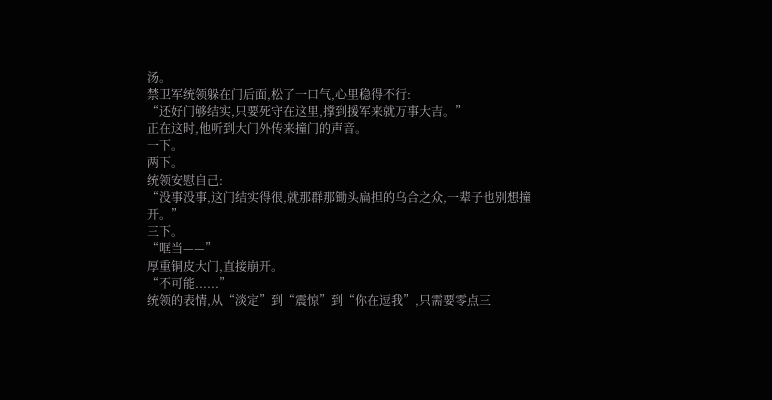汤。
禁卫军统领躲在门后面,松了一口气,心里稳得不行:
“还好门够结实,只要死守在这里,撑到援军来就万事大吉。”
正在这时,他听到大门外传来撞门的声音。
一下。
两下。
统领安慰自己:
“没事没事,这门结实得很,就那群那锄头扁担的乌合之众,一辈子也别想撞开。”
三下。
“哐当——”
厚重铜皮大门,直接崩开。
“不可能......”
统领的表情,从“淡定”到“震惊”到“你在逗我”,只需要零点三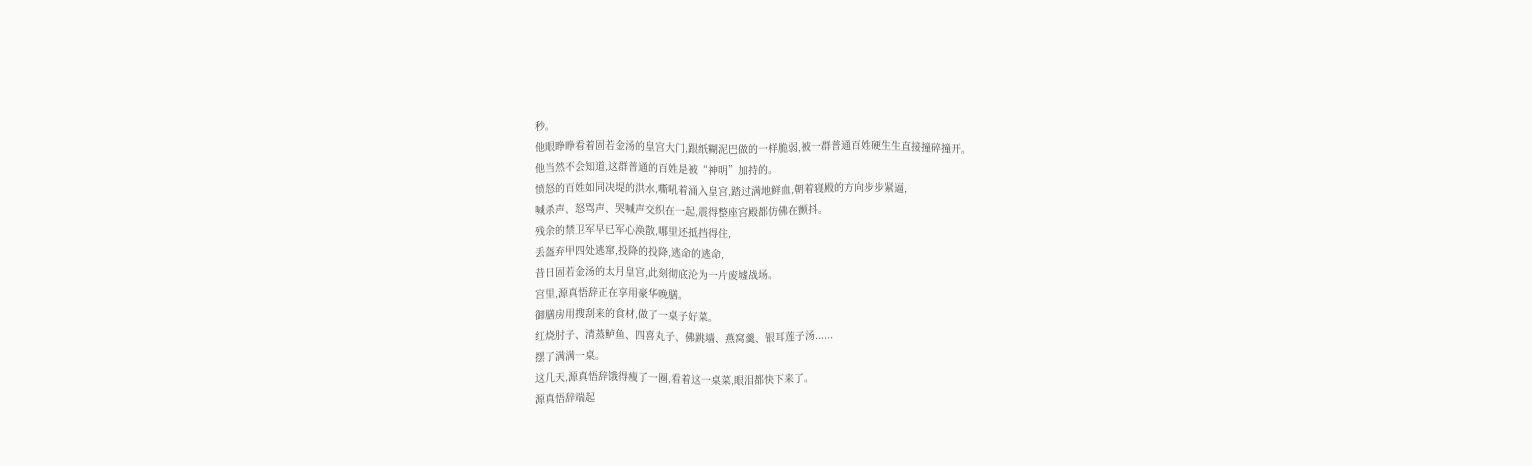秒。
他眼睁睁看着固若金汤的皇宫大门,跟纸糊泥巴做的一样脆弱,被一群普通百姓硬生生直接撞碎撞开。
他当然不会知道,这群普通的百姓是被“神明”加持的。
愤怒的百姓如同决堤的洪水,嘶吼着涌入皇宫,踏过满地鲜血,朝着寝殿的方向步步紧逼,
喊杀声、怒骂声、哭喊声交织在一起,震得整座宫殿都仿佛在颤抖。
残余的禁卫军早已军心涣散,哪里还抵挡得住,
丢盔弃甲四处逃窜,投降的投降,逃命的逃命,
昔日固若金汤的太月皇宫,此刻彻底沦为一片废墟战场。
宫里,源真悟辞正在享用豪华晚膳。
御膳房用搜刮来的食材,做了一桌子好菜。
红烧肘子、清蒸鲈鱼、四喜丸子、佛跳墙、燕窝羹、银耳莲子汤......
摆了满满一桌。
这几天,源真悟辞饿得瘦了一圈,看着这一桌菜,眼泪都快下来了。
源真悟辞端起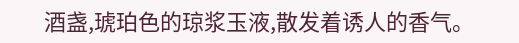酒盏,琥珀色的琼浆玉液,散发着诱人的香气。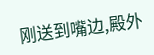刚送到嘴边,殿外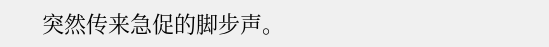突然传来急促的脚步声。